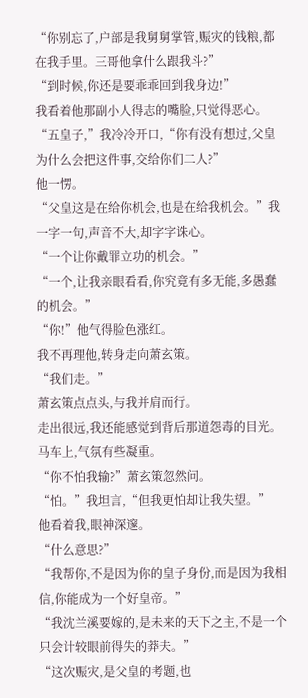“你别忘了,户部是我舅舅掌管,赈灾的钱粮,都在我手里。三哥他拿什么跟我斗?”
“到时候,你还是要乖乖回到我身边!”
我看着他那副小人得志的嘴脸,只觉得恶心。
“五皇子,”我冷冷开口,“你有没有想过,父皇为什么会把这件事,交给你们二人?”
他一愣。
“父皇这是在给你机会,也是在给我机会。”我一字一句,声音不大,却字字诛心。
“一个让你戴罪立功的机会。”
“一个,让我亲眼看看,你究竟有多无能,多愚蠢的机会。”
“你!”他气得脸色涨红。
我不再理他,转身走向萧玄策。
“我们走。”
萧玄策点点头,与我并肩而行。
走出很远,我还能感觉到背后那道怨毒的目光。
马车上,气氛有些凝重。
“你不怕我输?”萧玄策忽然问。
“怕。”我坦言,“但我更怕却让我失望。”
他看着我,眼神深邃。
“什么意思?”
“我帮你,不是因为你的皇子身份,而是因为我相信,你能成为一个好皇帝。”
“我沈兰溪要嫁的,是未来的天下之主,不是一个只会计较眼前得失的莽夫。”
“这次赈灾,是父皇的考题,也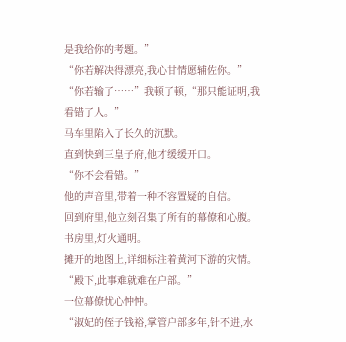是我给你的考题。”
“你若解决得漂亮,我心甘情愿辅佐你。”
“你若输了……”我顿了顿,“那只能证明,我看错了人。”
马车里陷入了长久的沉默。
直到快到三皇子府,他才缓缓开口。
“你不会看错。”
他的声音里,带着一种不容置疑的自信。
回到府里,他立刻召集了所有的幕僚和心腹。
书房里,灯火通明。
摊开的地图上,详细标注着黄河下游的灾情。
“殿下,此事难就难在户部。”
一位幕僚忧心忡忡。
“淑妃的侄子钱裕,掌管户部多年,针不进,水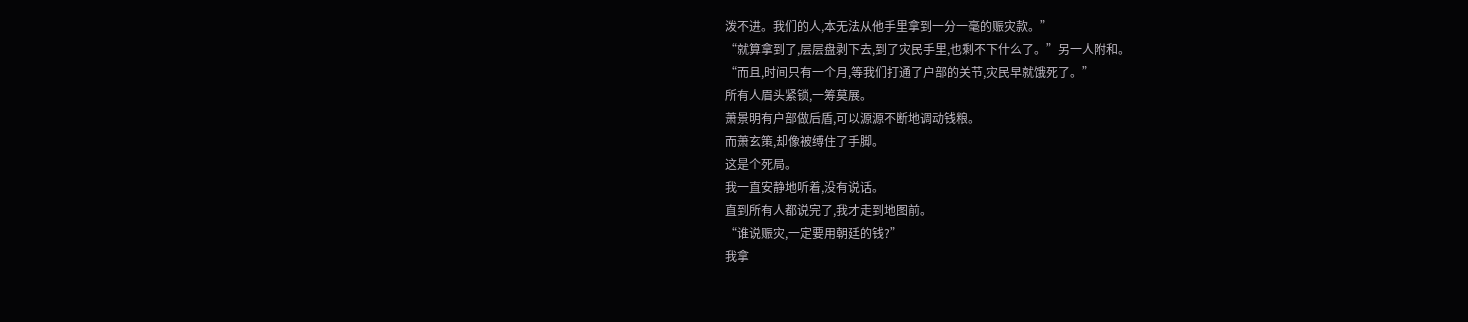泼不进。我们的人,本无法从他手里拿到一分一毫的赈灾款。”
“就算拿到了,层层盘剥下去,到了灾民手里,也剩不下什么了。”另一人附和。
“而且,时间只有一个月,等我们打通了户部的关节,灾民早就饿死了。”
所有人眉头紧锁,一筹莫展。
萧景明有户部做后盾,可以源源不断地调动钱粮。
而萧玄策,却像被缚住了手脚。
这是个死局。
我一直安静地听着,没有说话。
直到所有人都说完了,我才走到地图前。
“谁说赈灾,一定要用朝廷的钱?”
我拿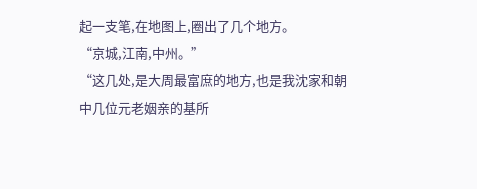起一支笔,在地图上,圈出了几个地方。
“京城,江南,中州。”
“这几处,是大周最富庶的地方,也是我沈家和朝中几位元老姻亲的基所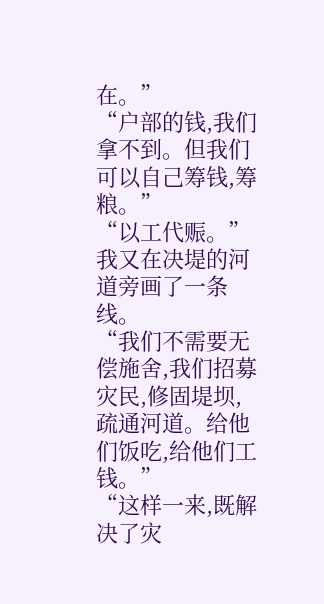在。”
“户部的钱,我们拿不到。但我们可以自己筹钱,筹粮。”
“以工代赈。”我又在决堤的河道旁画了一条线。
“我们不需要无偿施舍,我们招募灾民,修固堤坝,疏通河道。给他们饭吃,给他们工钱。”
“这样一来,既解决了灾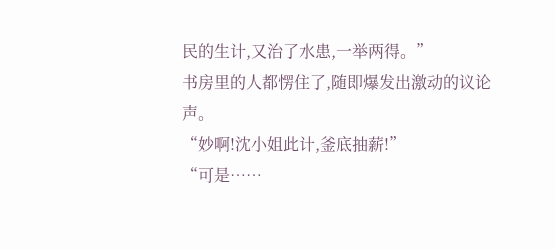民的生计,又治了水患,一举两得。”
书房里的人都愣住了,随即爆发出激动的议论声。
“妙啊!沈小姐此计,釜底抽薪!”
“可是……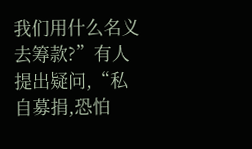我们用什么名义去筹款?”有人提出疑问,“私自募捐,恐怕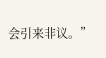会引来非议。”